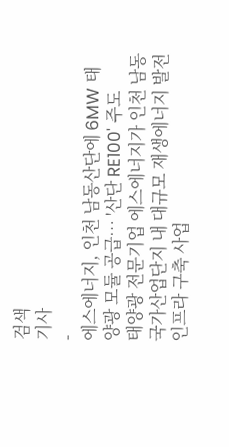검색
기사
-
에스에너지, 인천 남동산단에 6MW 태양광 모듈 공급… '산단 RE100' 주도
태양광 전문기업 에스에너지가 인천 남동국가산업단지 내 대규모 재생에너지 발전 인프라 구축 사업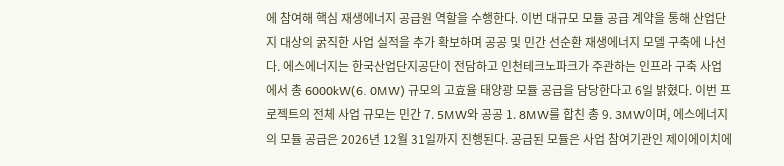에 참여해 핵심 재생에너지 공급원 역할을 수행한다. 이번 대규모 모듈 공급 계약을 통해 산업단지 대상의 굵직한 사업 실적을 추가 확보하며 공공 및 민간 선순환 재생에너지 모델 구축에 나선다. 에스에너지는 한국산업단지공단이 전담하고 인천테크노파크가 주관하는 인프라 구축 사업에서 총 6000kW(6. 0MW) 규모의 고효율 태양광 모듈 공급을 담당한다고 6일 밝혔다. 이번 프로젝트의 전체 사업 규모는 민간 7. 5MW와 공공 1. 8MW를 합친 총 9. 3MW이며, 에스에너지의 모듈 공급은 2026년 12월 31일까지 진행된다. 공급된 모듈은 사업 참여기관인 제이에이치에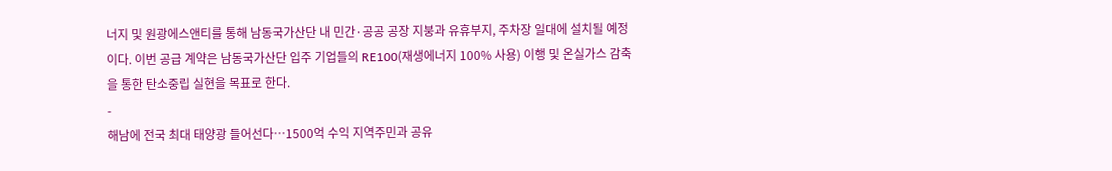너지 및 원광에스앤티를 통해 남동국가산단 내 민간·공공 공장 지붕과 유휴부지, 주차장 일대에 설치될 예정이다. 이번 공급 계약은 남동국가산단 입주 기업들의 RE100(재생에너지 100% 사용) 이행 및 온실가스 감축을 통한 탄소중립 실현을 목표로 한다.
-
해남에 전국 최대 태양광 들어선다…1500억 수익 지역주민과 공유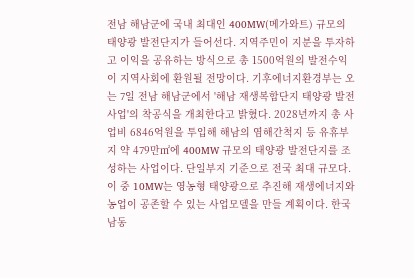전남 해남군에 국내 최대인 400MW(메가와트) 규모의 태양광 발전단지가 들어선다. 지역주민이 지분을 투자하고 이익을 공유하는 방식으로 총 1500억원의 발전수익이 지역사회에 환원될 전망이다. 기후에너지환경부는 오는 7일 전남 해남군에서 '해남 재생복합단지 태양광 발전사업'의 착공식을 개최한다고 밝혔다. 2028년까지 총 사업비 6846억원을 투입해 해남의 염해간척지 등 유휴부지 약 479만㎡에 400MW 규모의 태양광 발전단지를 조성하는 사업이다. 단일부지 기준으로 전국 최대 규모다. 이 중 10MW는 영농형 태양광으로 추진해 재생에너지와 농업이 공존할 수 있는 사업모델을 만들 계획이다. 한국남동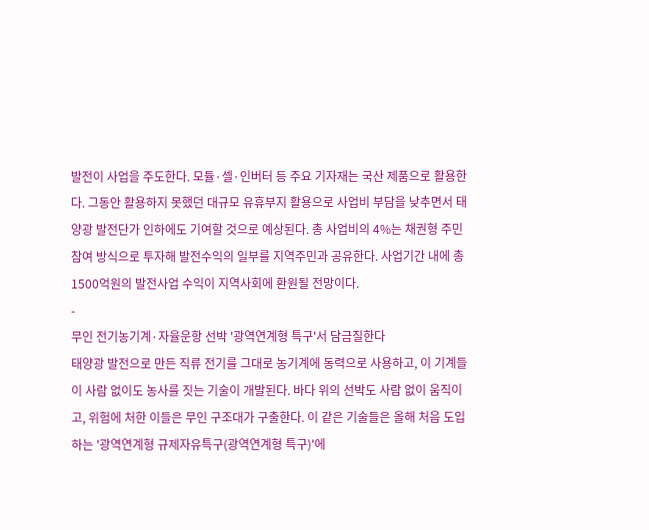발전이 사업을 주도한다. 모듈·셀·인버터 등 주요 기자재는 국산 제품으로 활용한다. 그동안 활용하지 못했던 대규모 유휴부지 활용으로 사업비 부담을 낮추면서 태양광 발전단가 인하에도 기여할 것으로 예상된다. 총 사업비의 4%는 채권형 주민참여 방식으로 투자해 발전수익의 일부를 지역주민과 공유한다. 사업기간 내에 총 1500억원의 발전사업 수익이 지역사회에 환원될 전망이다.
-
무인 전기농기계·자율운항 선박 '광역연계형 특구'서 담금질한다
태양광 발전으로 만든 직류 전기를 그대로 농기계에 동력으로 사용하고, 이 기계들이 사람 없이도 농사를 짓는 기술이 개발된다. 바다 위의 선박도 사람 없이 움직이고, 위험에 처한 이들은 무인 구조대가 구출한다. 이 같은 기술들은 올해 처음 도입하는 '광역연계형 규제자유특구(광역연계형 특구)'에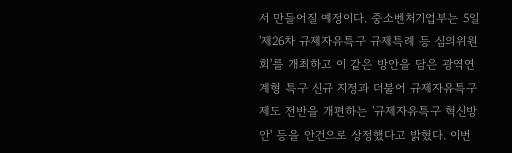서 만들어질 예정이다. 중소벤처기업부는 5일 '제26차 규제자유특구 규제특례 등 심의위원회'를 개최하고 이 같은 방안을 담은 광역연계형 특구 신규 지정과 더불어 규제자유특구 제도 전반을 개편하는 '규제자유특구 혁신방안' 등을 안건으로 상정했다고 밝혔다. 이번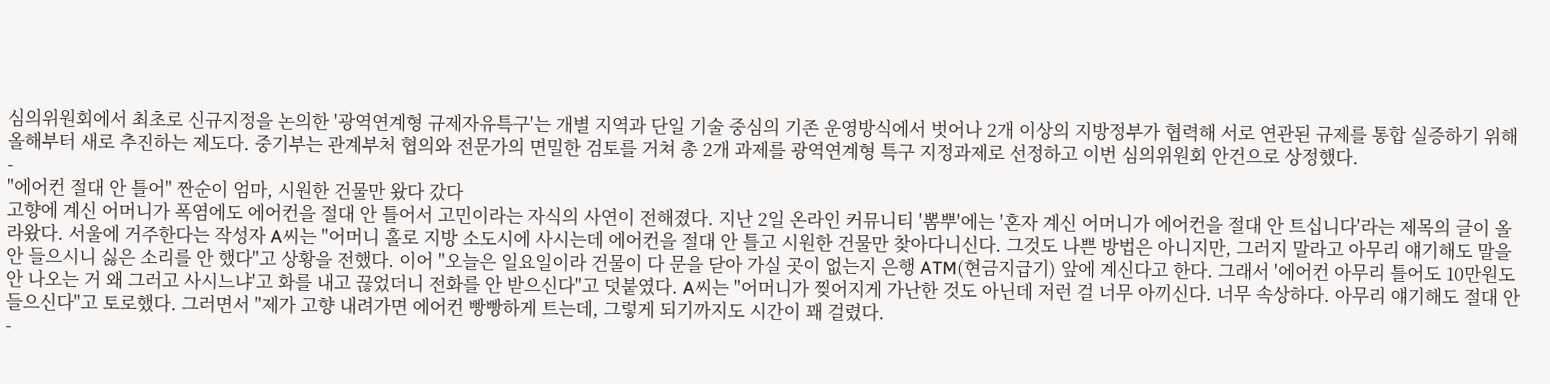심의위원회에서 최초로 신규지정을 논의한 '광역연계형 규제자유특구'는 개별 지역과 단일 기술 중심의 기존 운영방식에서 벗어나 2개 이상의 지방정부가 협력해 서로 연관된 규제를 통합 실증하기 위해 올해부터 새로 추진하는 제도다. 중기부는 관계부처 협의와 전문가의 면밀한 검토를 거쳐 총 2개 과제를 광역연계형 특구 지정과제로 선정하고 이번 심의위원회 안건으로 상정했다.
-
"에어컨 절대 안 틀어" 짠순이 엄마, 시원한 건물만 왔다 갔다
고향에 계신 어머니가 폭염에도 에어컨을 절대 안 틀어서 고민이라는 자식의 사연이 전해졌다. 지난 2일 온라인 커뮤니티 '뽐뿌'에는 '혼자 계신 어머니가 에어컨을 절대 안 트십니다'라는 제목의 글이 올라왔다. 서울에 거주한다는 작성자 A씨는 "어머니 홀로 지방 소도시에 사시는데 에어컨을 절대 안 틀고 시원한 건물만 찾아다니신다. 그것도 나쁜 방법은 아니지만, 그러지 말라고 아무리 얘기해도 말을 안 들으시니 싫은 소리를 안 했다"고 상황을 전했다. 이어 "오늘은 일요일이라 건물이 다 문을 닫아 가실 곳이 없는지 은행 ATM(현금지급기) 앞에 계신다고 한다. 그래서 '에어컨 아무리 틀어도 10만원도 안 나오는 거 왜 그러고 사시느냐'고 화를 내고 끊었더니 전화를 안 받으신다"고 덧붙였다. A씨는 "어머니가 찢어지게 가난한 것도 아닌데 저런 걸 너무 아끼신다. 너무 속상하다. 아무리 얘기해도 절대 안 들으신다"고 토로했다. 그러면서 "제가 고향 내려가면 에어컨 빵빵하게 트는데, 그렇게 되기까지도 시간이 꽤 걸렸다.
-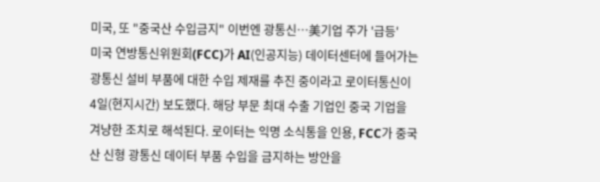미국, 또 "중국산 수입금지" 이번엔 광통신…美기업 주가 '급등'
미국 연방통신위원회(FCC)가 AI(인공지능) 데이터센터에 들어가는 광통신 설비 부품에 대한 수입 제재를 추진 중이라고 로이터통신이 4일(현지시간) 보도했다. 해당 부문 최대 수출 기업인 중국 기업을 겨냥한 조치로 해석된다. 로이터는 익명 소식통을 인용, FCC가 중국산 신형 광통신 데이터 부품 수입을 금지하는 방안을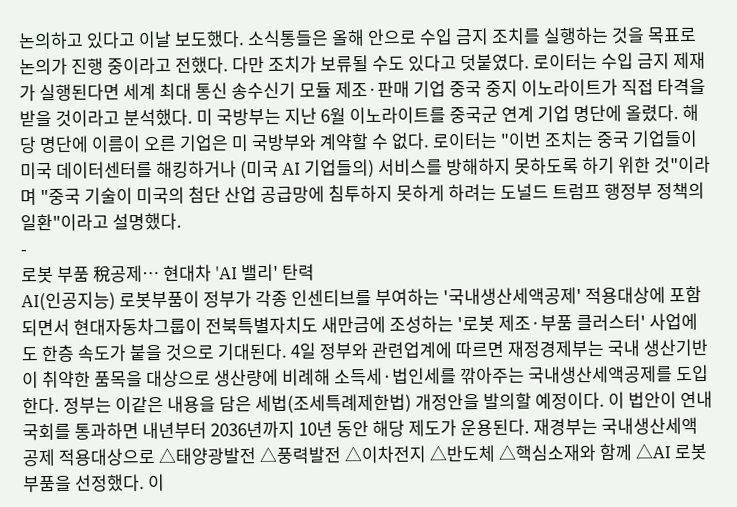논의하고 있다고 이날 보도했다. 소식통들은 올해 안으로 수입 금지 조치를 실행하는 것을 목표로 논의가 진행 중이라고 전했다. 다만 조치가 보류될 수도 있다고 덧붙였다. 로이터는 수입 금지 제재가 실행된다면 세계 최대 통신 송수신기 모듈 제조·판매 기업 중국 중지 이노라이트가 직접 타격을 받을 것이라고 분석했다. 미 국방부는 지난 6월 이노라이트를 중국군 연계 기업 명단에 올렸다. 해당 명단에 이름이 오른 기업은 미 국방부와 계약할 수 없다. 로이터는 "이번 조치는 중국 기업들이 미국 데이터센터를 해킹하거나 (미국 AI 기업들의) 서비스를 방해하지 못하도록 하기 위한 것"이라며 "중국 기술이 미국의 첨단 산업 공급망에 침투하지 못하게 하려는 도널드 트럼프 행정부 정책의 일환"이라고 설명했다.
-
로봇 부품 稅공제… 현대차 'AI 밸리' 탄력
AI(인공지능) 로봇부품이 정부가 각종 인센티브를 부여하는 '국내생산세액공제' 적용대상에 포함되면서 현대자동차그룹이 전북특별자치도 새만금에 조성하는 '로봇 제조·부품 클러스터' 사업에도 한층 속도가 붙을 것으로 기대된다. 4일 정부와 관련업계에 따르면 재정경제부는 국내 생산기반이 취약한 품목을 대상으로 생산량에 비례해 소득세·법인세를 깎아주는 국내생산세액공제를 도입한다. 정부는 이같은 내용을 담은 세법(조세특례제한법) 개정안을 발의할 예정이다. 이 법안이 연내 국회를 통과하면 내년부터 2036년까지 10년 동안 해당 제도가 운용된다. 재경부는 국내생산세액공제 적용대상으로 △태양광발전 △풍력발전 △이차전지 △반도체 △핵심소재와 함께 △AI 로봇부품을 선정했다. 이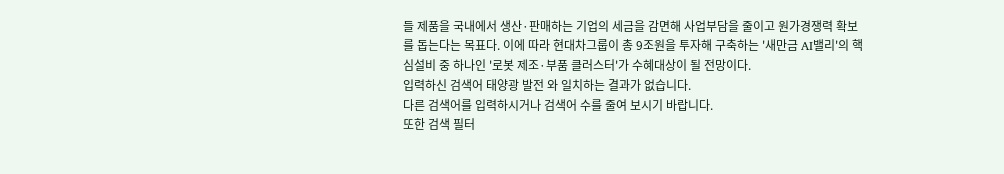들 제품을 국내에서 생산·판매하는 기업의 세금을 감면해 사업부담을 줄이고 원가경쟁력 확보를 돕는다는 목표다. 이에 따라 현대차그룹이 총 9조원을 투자해 구축하는 '새만금 AI밸리'의 핵심설비 중 하나인 '로봇 제조·부품 클러스터'가 수혜대상이 될 전망이다.
입력하신 검색어 태양광 발전 와 일치하는 결과가 없습니다.
다른 검색어를 입력하시거나 검색어 수를 줄여 보시기 바랍니다.
또한 검색 필터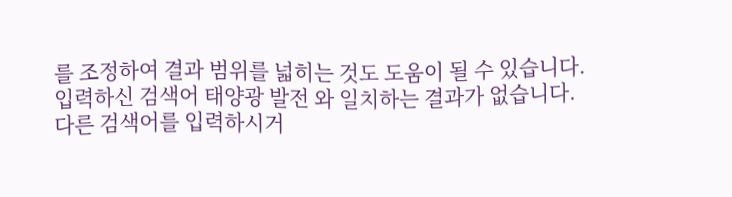를 조정하여 결과 범위를 넓히는 것도 도움이 될 수 있습니다.
입력하신 검색어 태양광 발전 와 일치하는 결과가 없습니다.
다른 검색어를 입력하시거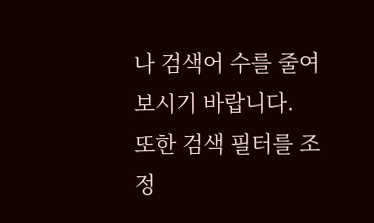나 검색어 수를 줄여 보시기 바랍니다.
또한 검색 필터를 조정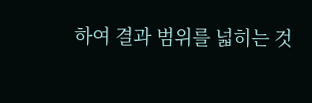하여 결과 범위를 넓히는 것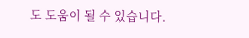도 도움이 될 수 있습니다.